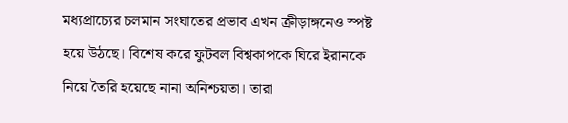মধ্যপ্রাচ্যের চলমান সংঘাতের প্রভাব এখন ক্রীড়াঙ্গনেও স্পষ্ট হয়ে উঠছে। বিশেষ করে ফুটবল বিশ্বকাপকে ঘিরে ইরানকে নিয়ে তৈরি হয়েছে নানা অনিশ্চয়তা। তারা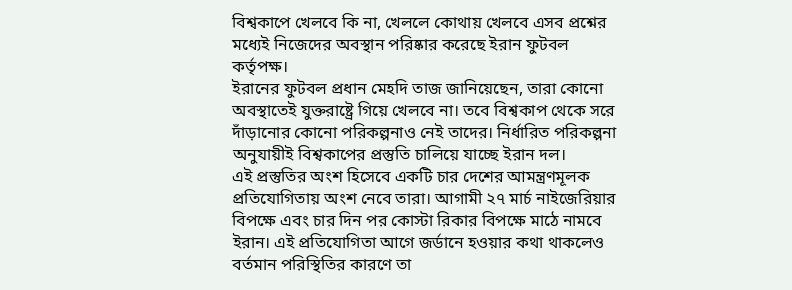বিশ্বকাপে খেলবে কি না, খেললে কোথায় খেলবে এসব প্রশ্নের মধ্যেই নিজেদের অবস্থান পরিষ্কার করেছে ইরান ফুটবল কর্তৃপক্ষ।
ইরানের ফুটবল প্রধান মেহদি তাজ জানিয়েছেন, তারা কোনো অবস্থাতেই যুক্তরাষ্ট্রে গিয়ে খেলবে না। তবে বিশ্বকাপ থেকে সরে দাঁড়ানোর কোনো পরিকল্পনাও নেই তাদের। নির্ধারিত পরিকল্পনা অনুযায়ীই বিশ্বকাপের প্রস্তুতি চালিয়ে যাচ্ছে ইরান দল।
এই প্রস্তুতির অংশ হিসেবে একটি চার দেশের আমন্ত্রণমূলক প্রতিযোগিতায় অংশ নেবে তারা। আগামী ২৭ মার্চ নাইজেরিয়ার বিপক্ষে এবং চার দিন পর কোস্টা রিকার বিপক্ষে মাঠে নামবে ইরান। এই প্রতিযোগিতা আগে জর্ডানে হওয়ার কথা থাকলেও বর্তমান পরিস্থিতির কারণে তা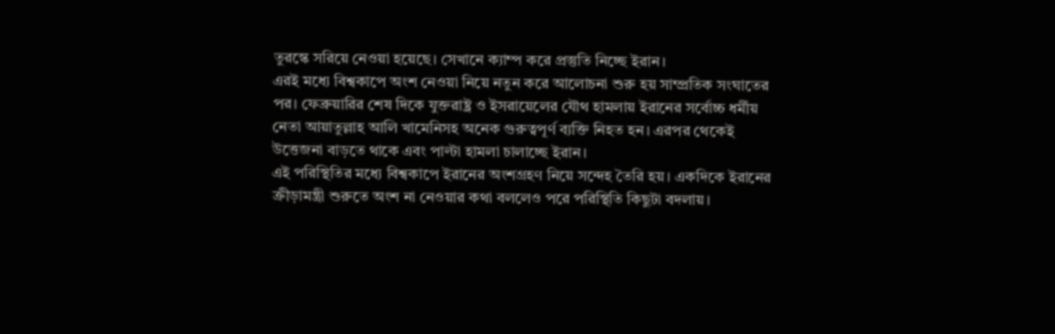তুরস্কে সরিয়ে নেওয়া হয়েছে। সেখানে ক্যাম্প করে প্রস্তুতি নিচ্ছে ইরান।
এরই মধ্যে বিশ্বকাপে অংশ নেওয়া নিয়ে নতুন করে আলোচনা শুরু হয় সাম্প্রতিক সংঘাতের পর। ফেব্রুয়ারির শেষ দিকে যুক্তরাষ্ট্র ও ইসরায়েলের যৌথ হামলায় ইরানের সর্বোচ্চ ধর্মীয় নেতা আয়াতুল্লাহ আলি খামেনিসহ অনেক গুরুত্বপূর্ণ ব্যক্তি নিহত হন। এরপর থেকেই উত্তেজনা বাড়তে থাকে এবং পাল্টা হামলা চালাচ্ছে ইরান।
এই পরিস্থিতির মধ্যে বিশ্বকাপে ইরানের অংশগ্রহণ নিয়ে সন্দেহ তৈরি হয়। একদিকে ইরানের ক্রীড়ামন্ত্রী শুরুতে অংশ না নেওয়ার কথা বললেও পরে পরিস্থিতি কিছুটা বদলায়।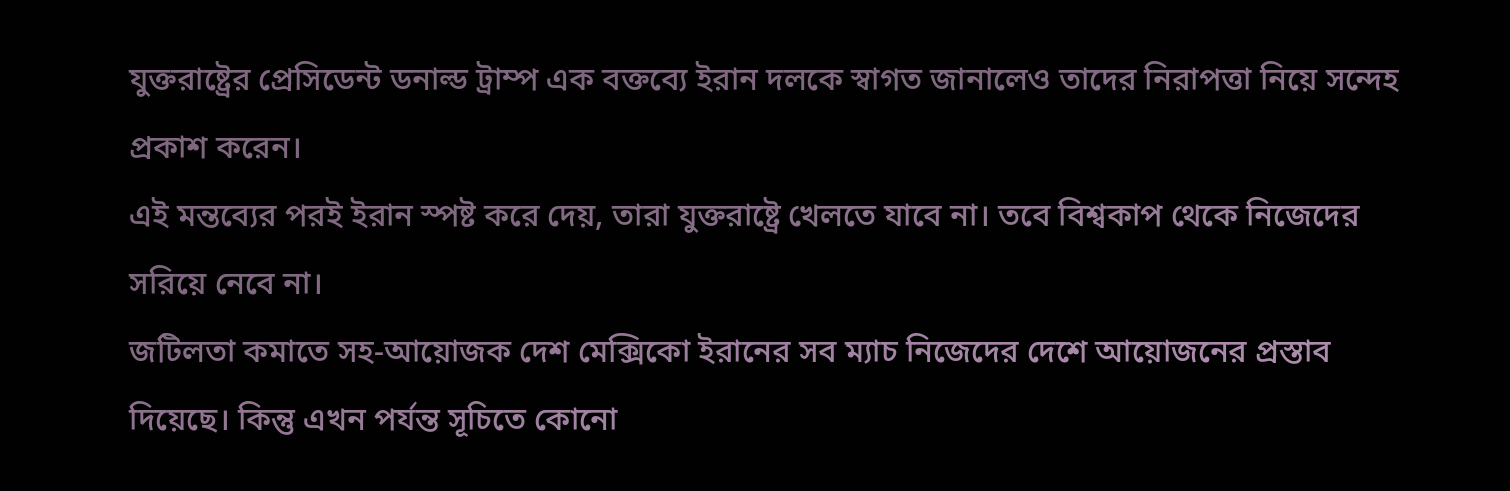যুক্তরাষ্ট্রের প্রেসিডেন্ট ডনাল্ড ট্রাম্প এক বক্তব্যে ইরান দলকে স্বাগত জানালেও তাদের নিরাপত্তা নিয়ে সন্দেহ প্রকাশ করেন।
এই মন্তব্যের পরই ইরান স্পষ্ট করে দেয়, তারা যুক্তরাষ্ট্রে খেলতে যাবে না। তবে বিশ্বকাপ থেকে নিজেদের সরিয়ে নেবে না।
জটিলতা কমাতে সহ-আয়োজক দেশ মেক্সিকো ইরানের সব ম্যাচ নিজেদের দেশে আয়োজনের প্রস্তাব দিয়েছে। কিন্তু এখন পর্যন্ত সূচিতে কোনো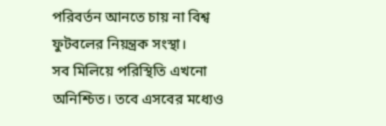পরিবর্তন আনতে চায় না বিশ্ব ফুটবলের নিয়ন্ত্রক সংস্থা।
সব মিলিয়ে পরিস্থিতি এখনো অনিশ্চিত। তবে এসবের মধ্যেও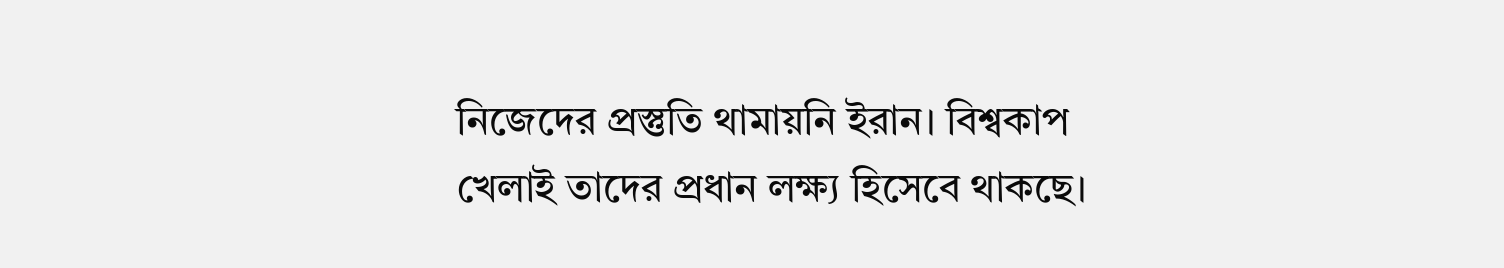নিজেদের প্রস্তুতি থামায়নি ইরান। বিশ্বকাপ খেলাই তাদের প্রধান লক্ষ্য হিসেবে থাকছে।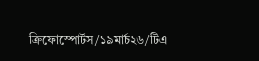ক্রিফোস্পোর্টস/১৯মার্চ২৬/টিএ